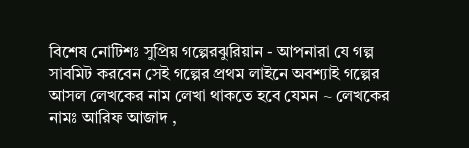বিশেষ নোটিশঃ সুপ্রিয় গল্পেরঝুরিয়ান - আপনারা যে গল্প সাবমিট করবেন সেই গল্পের প্রথম লাইনে অবশ্যাই গল্পের আসল লেখকের নাম লেখা থাকতে হবে যেমন ~ লেখকের নামঃ আরিফ আজাদ ,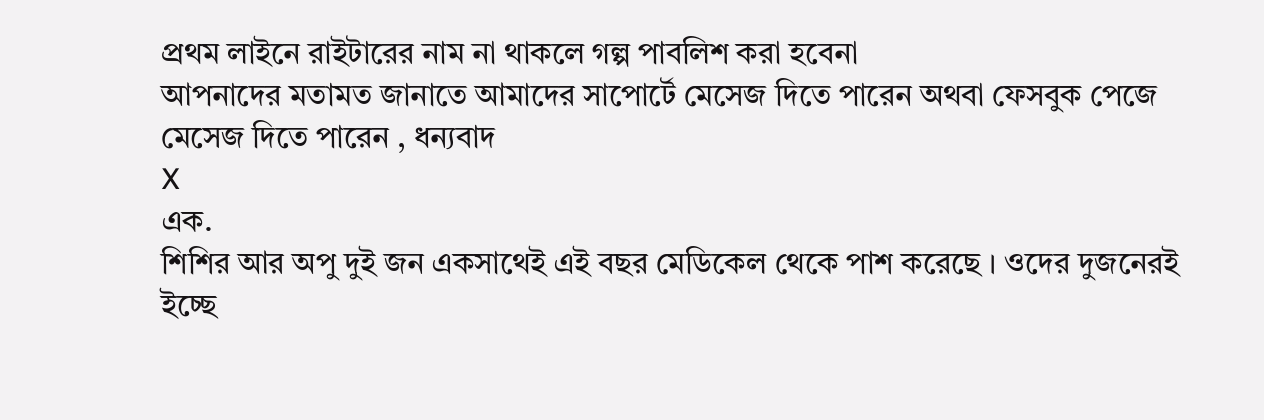প্রথম লাইনে রাইটারের নাম না থাকলে গল্প পাবলিশ করা হবেনা
আপনাদের মতামত জানাতে আমাদের সাপোর্টে মেসেজ দিতে পারেন অথবা ফেসবুক পেজে মেসেজ দিতে পারেন , ধন্যবাদ
X
এক.
শিশির আর অপু দুই জন একসাথেই এই বছর মেডিকেল থেকে পাশ করেছে । ওদের দুজনেরই ইচ্ছে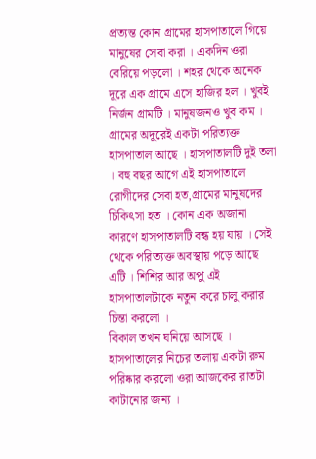প্রত্যন্ত কোন গ্রামের হাসপাতালে গিয়ে মানুষের সেবা করা । একদিন ওরা বেরিয়ে পড়লো । শহর থেকে অনেক দূরে এক গ্রামে এসে হাজির হল । খুবই নির্জন গ্রামটি । মানুষজনও খুব কম । গ্রামের অদূরেই একটা পরিত্যক্ত হাসপাতাল আছে । হাসপাতালটি দুই তলা । বহু বছর আগে এই হাসপাতালে রোগীদের সেবা হত,গ্রামের মানুষদের চিকিৎসা হত । কোন এক অজানা কারণে হাসপাতালটি বন্ধ হয় যায় । সেই থেকে পরিত্যক্ত অবস্থায় পড়ে আছে এটি । শিশির আর অপু এই হাসপাতালটাকে নতুন করে চালু করার চিন্তা করলো ।
বিকাল তখন ঘনিয়ে আসছে । হাসপাতালের নিচের তলায় একটা রুম পরিষ্কার করলো ওরা আজকের রাতটা কাটানোর জন্য ।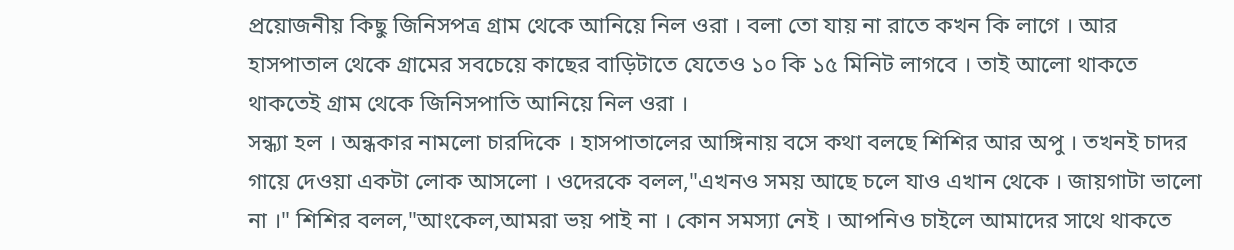প্রয়োজনীয় কিছু জিনিসপত্র গ্রাম থেকে আনিয়ে নিল ওরা । বলা তো যায় না রাতে কখন কি লাগে । আর হাসপাতাল থেকে গ্রামের সবচেয়ে কাছের বাড়িটাতে যেতেও ১০ কি ১৫ মিনিট লাগবে । তাই আলো থাকতে থাকতেই গ্রাম থেকে জিনিসপাতি আনিয়ে নিল ওরা ।
সন্ধ্যা হল । অন্ধকার নামলো চারদিকে । হাসপাতালের আঙ্গিনায় বসে কথা বলছে শিশির আর অপু । তখনই চাদর গায়ে দেওয়া একটা লোক আসলো । ওদেরকে বলল,"এখনও সময় আছে চলে যাও এখান থেকে । জায়গাটা ভালো না ।" শিশির বলল,"আংকেল,আমরা ভয় পাই না । কোন সমস্যা নেই । আপনিও চাইলে আমাদের সাথে থাকতে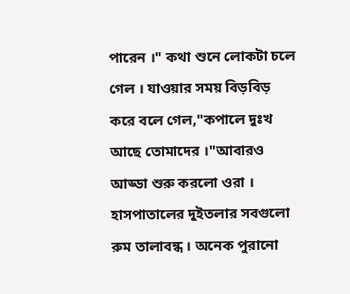পারেন ।" কথা শুনে লোকটা চলে গেল । যাওয়ার সময় বিড়বিড় করে বলে গেল,"কপালে দুঃখ আছে তোমাদের ।"আবারও আড্ডা শুরু করলো ওরা ।
হাসপাতালের দুইতলার সবগুলো রুম তালাবন্ধ । অনেক পুরানো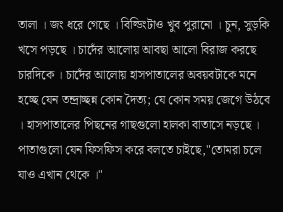তালা । জং ধরে গেছে । বিল্ডিংটাও খুব পুরানো । চুন, সুড়কি খসে পড়ছে । চাদেঁর আলোয় আবছা আলো বিরাজ করছে চারদিকে । চাদেঁর আলোয় হাসপাতালের অবয়বটাকে মনে হচ্ছে যেন তন্দ্রাচ্ছন্ন কোন দৈত্য; যে কোন সময় জেগে উঠবে । হাসপাতালের পিছনের গাছগুলো হালকা বাতাসে নড়ছে । পাতাগুলো যেন ফিসফিস করে বলতে চাইছে,"তোমরা চলে যাও এখান থেকে ।"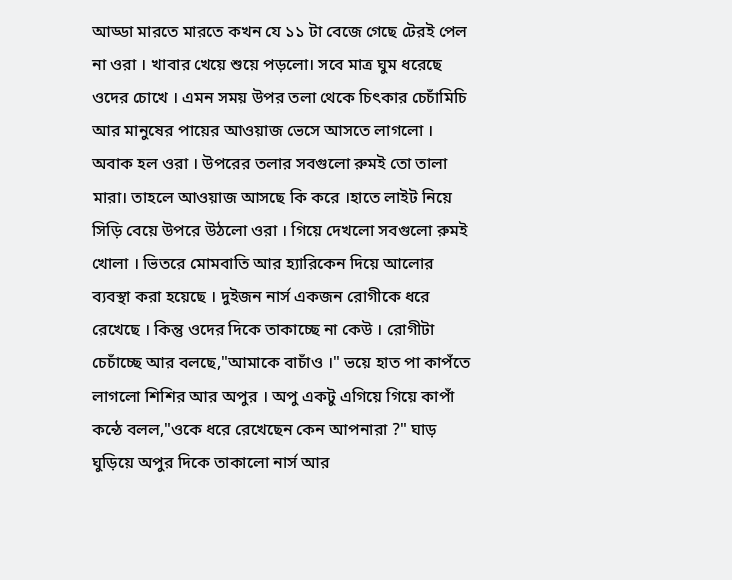আড্ডা মারতে মারতে কখন যে ১১ টা বেজে গেছে টেরই পেল না ওরা । খাবার খেয়ে শুয়ে পড়লো। সবে মাত্র ঘুম ধরেছে ওদের চোখে । এমন সময় উপর তলা থেকে চিৎকার চেচাঁমিচি আর মানুষের পায়ের আওয়াজ ভেসে আসতে লাগলো । অবাক হল ওরা । উপরের তলার সবগুলো রুমই তো তালা মারা। তাহলে আওয়াজ আসছে কি করে ।হাতে লাইট নিয়ে সিড়ি বেয়ে উপরে উঠলো ওরা । গিয়ে দেখলো সবগুলো রুমই খোলা । ভিতরে মোমবাতি আর হ্যারিকেন দিয়ে আলোর ব্যবস্থা করা হয়েছে । দুইজন নার্স একজন রোগীকে ধরে রেখেছে । কিন্তু ওদের দিকে তাকাচ্ছে না কেউ । রোগীটা চেচাঁচ্ছে আর বলছে,"আমাকে বাচাঁও ।" ভয়ে হাত পা কাপঁতে লাগলো শিশির আর অপুর । অপু একটু এগিয়ে গিয়ে কাপাঁ কন্ঠে বলল,"ওকে ধরে রেখেছেন কেন আপনারা ?" ঘাড় ঘুড়িয়ে অপুর দিকে তাকালো নার্স আর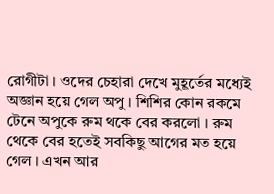রোগীটা । ওদের চেহারা দেখে মুহূর্তের মধ্যেই অজ্ঞান হয়ে গেল অপু । শিশির কোন রকমে টেনে অপুকে রুম থকে বের করলো । রুম থেকে বের হতেই সবকিছু আগের মত হয়ে গেল । এখন আর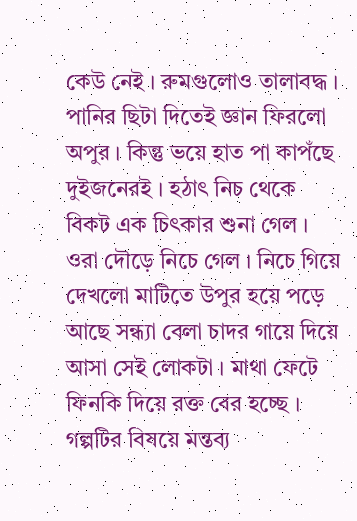কেউ নেই । রুমগুলোও তালাবদ্ধ ।
পানির ছিটা দিতেই জ্ঞান ফিরলো অপুর । কিন্তু ভয়ে হাত পা কাপঁছে দুইজনেরই । হঠাৎ নিচ থেকে বিকট এক চিৎকার শুনা গেল । ওরা দৌড়ে নিচে গেল । নিচে গিয়ে দেখলো মাটিতে উপুর হয়ে পড়ে আছে সন্ধ্যা বেলা চাদর গায়ে দিয়ে আসা সেই লোকটা । মাথা ফেটে ফিনকি দিয়ে রক্ত বের হচ্ছে ।
গল্পটির বিষয়ে মন্তব্য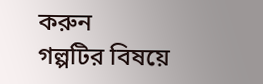করুন
গল্পটির বিষয়ে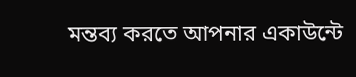মন্তব্য করতে আপনার একাউন্টে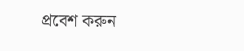প্রবেশ করুন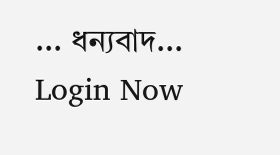... ধন্যবাদ... Login Now